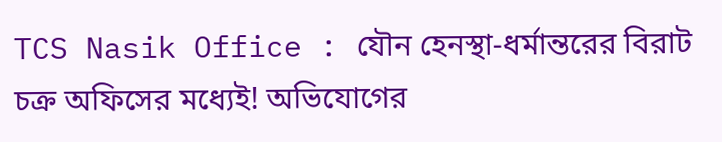TCS Nasik Office : যৌন হেনস্থা-ধর্মান্তরের বিরাট চক্র অফিসের মধ্যেই! অভিযোগের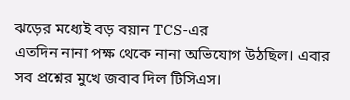ঝড়ের মধ্যেই বড় বয়ান TCS-এর
এতদিন নানা পক্ষ থেকে নানা অভিযোগ উঠছিল। এবার সব প্রশ্নের মুখে জবাব দিল টিসিএস।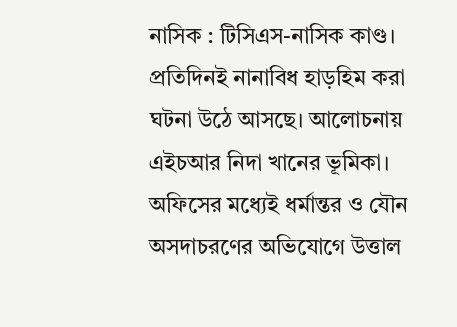নাসিক : টিসিএস-নাসিক কাণ্ড। প্রতিদিনই নানাবিধ হাড়হিম করা ঘটনা উঠে আসছে। আলোচনায় এইচআর নিদা খানের ভূমিকা। অফিসের মধ্যেই ধর্মান্তর ও যৌন অসদাচরণের অভিযোগে উত্তাল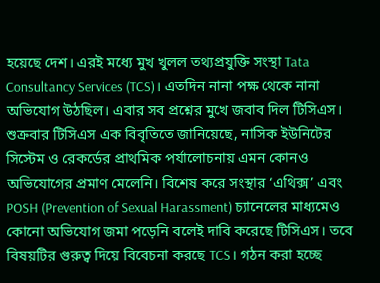হয়েছে দেশ। এরই মধ্যে মুখ খুলল তথ্যপ্রযুক্তি সংস্থা Tata Consultancy Services (TCS)। এতদিন নানা পক্ষ থেকে নানা অভিযোগ উঠছিল। এবার সব প্রশ্নের মুখে জবাব দিল টিসিএস।
শুক্রবার টিসিএস এক বিবৃতিতে জানিয়েছে, নাসিক ইউনিটের সিস্টেম ও রেকর্ডের প্রাথমিক পর্যালোচনায় এমন কোনও অভিযোগের প্রমাণ মেলেনি। বিশেষ করে সংস্থার ‘এথিক্স’ এবং POSH (Prevention of Sexual Harassment) চ্যানেলের মাধ্যমেও কোনো অভিযোগ জমা পড়েনি বলেই দাবি করেছে টিসিএস। তবে বিষয়টির গুরুত্ব দিয়ে বিবেচনা করছে TCS। গঠন করা হচ্ছে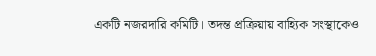একটি নজরদারি কমিটি। তদন্ত প্রক্রিয়ায় বাহ্যিক সংস্থাকেও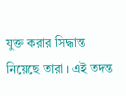যুক্ত করার সিদ্ধান্ত নিয়েছে তারা । এই তদন্ত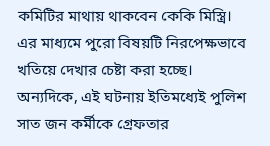কমিটির মাথায় থাকবেন কেকি মিস্ত্রি। এর মাধ্যমে পুরো বিষয়টি নিরপেক্ষভাবে খতিয়ে দেখার চেষ্টা করা হচ্ছে। অন্যদিকে, এই ঘটনায় ইতিমধ্যেই পুলিশ সাত জন কর্মীকে গ্রেফতার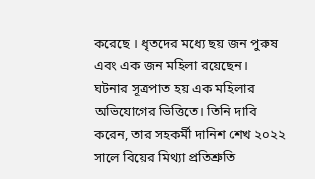করেছে । ধৃতদের মধ্যে ছয় জন পুরুষ এবং এক জন মহিলা রয়েছেন।
ঘটনার সূত্রপাত হয় এক মহিলার অভিযোগের ভিত্তিতে। তিনি দাবি করেন, তার সহকর্মী দানিশ শেখ ২০২২ সালে বিয়ের মিথ্যা প্রতিশ্রুতি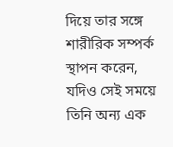দিয়ে তার সঙ্গে শারীরিক সম্পর্ক স্থাপন করেন, যদিও সেই সময়ে তিনি অন্য এক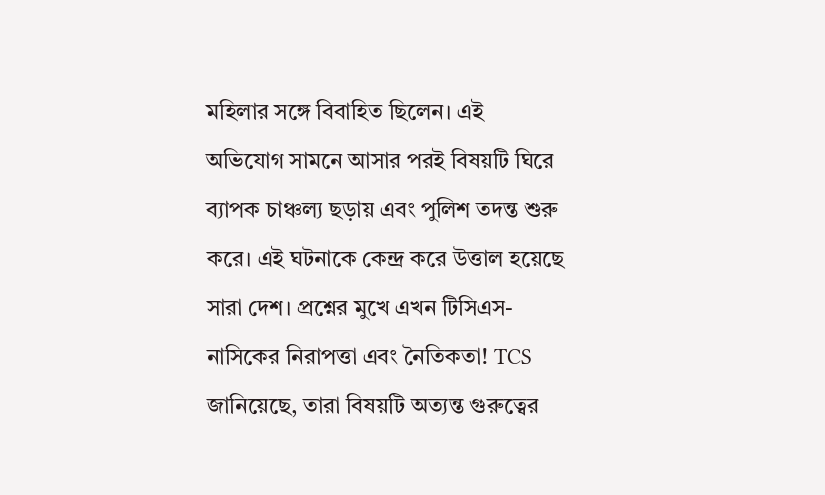মহিলার সঙ্গে বিবাহিত ছিলেন। এই অভিযোগ সামনে আসার পরই বিষয়টি ঘিরে ব্যাপক চাঞ্চল্য ছড়ায় এবং পুলিশ তদন্ত শুরু করে। এই ঘটনাকে কেন্দ্র করে উত্তাল হয়েছে সারা দেশ। প্রশ্নের মুখে এখন টিসিএস-নাসিকের নিরাপত্তা এবং নৈতিকতা! TCS জানিয়েছে, তারা বিষয়টি অত্যন্ত গুরুত্বের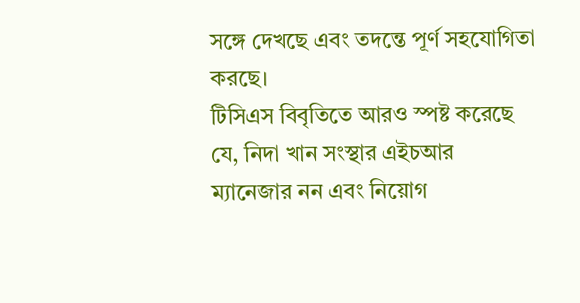সঙ্গে দেখছে এবং তদন্তে পূর্ণ সহযোগিতা করছে।
টিসিএস বিবৃতিতে আরও স্পষ্ট করেছে যে, নিদা খান সংস্থার এইচআর ম্যানেজার নন এবং নিয়োগ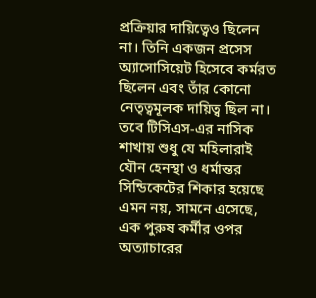প্রক্রিয়ার দায়িত্বেও ছিলেন না। তিনি একজন প্রসেস অ্যাসোসিয়েট হিসেবে কর্মরত ছিলেন এবং তাঁর কোনো নেতৃত্বমূলক দায়িত্ব ছিল না।
তবে টিসিএস-এর নাসিক শাখায় শুধু যে মহিলারাই যৌন হেনস্থা ও ধর্মান্তর সিন্ডিকেটের শিকার হয়েছে এমন নয়, সামনে এসেছে, এক পুরুষ কর্মীর ওপর অত্যাচারের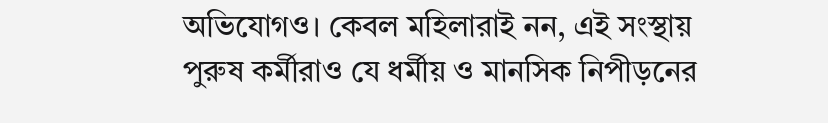অভিযোগও। কেবল মহিলারাই নন, এই সংস্থায় পুরুষ কর্মীরাও যে ধর্মীয় ও মানসিক নিপীড়নের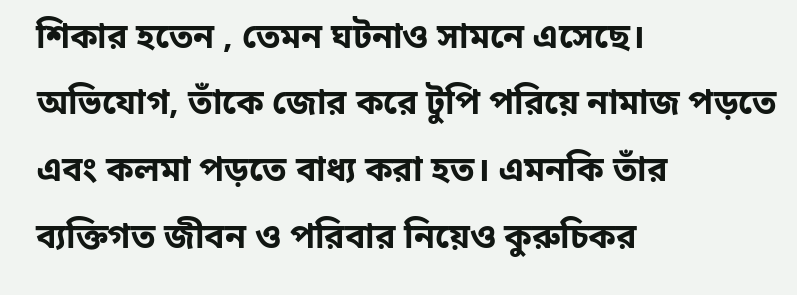শিকার হতেন , তেমন ঘটনাও সামনে এসেছে। অভিযোগ, তাঁকে জোর করে টুপি পরিয়ে নামাজ পড়তে এবং কলমা পড়তে বাধ্য করা হত। এমনকি তাঁর ব্যক্তিগত জীবন ও পরিবার নিয়েও কুরুচিকর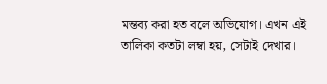মন্তব্য করা হত বলে অভিযোগ। এখন এই তালিকা কতটা লম্বা হয়, সেটাই দেখার।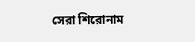সেরা শিরোনাম